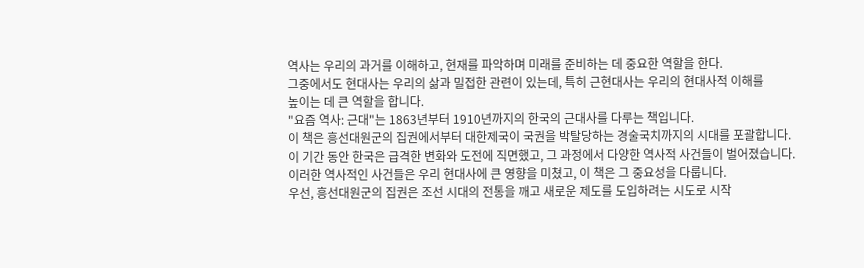역사는 우리의 과거를 이해하고, 현재를 파악하며 미래를 준비하는 데 중요한 역할을 한다.
그중에서도 현대사는 우리의 삶과 밀접한 관련이 있는데, 특히 근현대사는 우리의 현대사적 이해를
높이는 데 큰 역할을 합니다.
"요즘 역사: 근대"는 1863년부터 1910년까지의 한국의 근대사를 다루는 책입니다.
이 책은 흥선대원군의 집권에서부터 대한제국이 국권을 박탈당하는 경술국치까지의 시대를 포괄합니다.
이 기간 동안 한국은 급격한 변화와 도전에 직면했고, 그 과정에서 다양한 역사적 사건들이 벌어졌습니다.
이러한 역사적인 사건들은 우리 현대사에 큰 영향을 미쳤고, 이 책은 그 중요성을 다룹니다.
우선, 흥선대원군의 집권은 조선 시대의 전통을 깨고 새로운 제도를 도입하려는 시도로 시작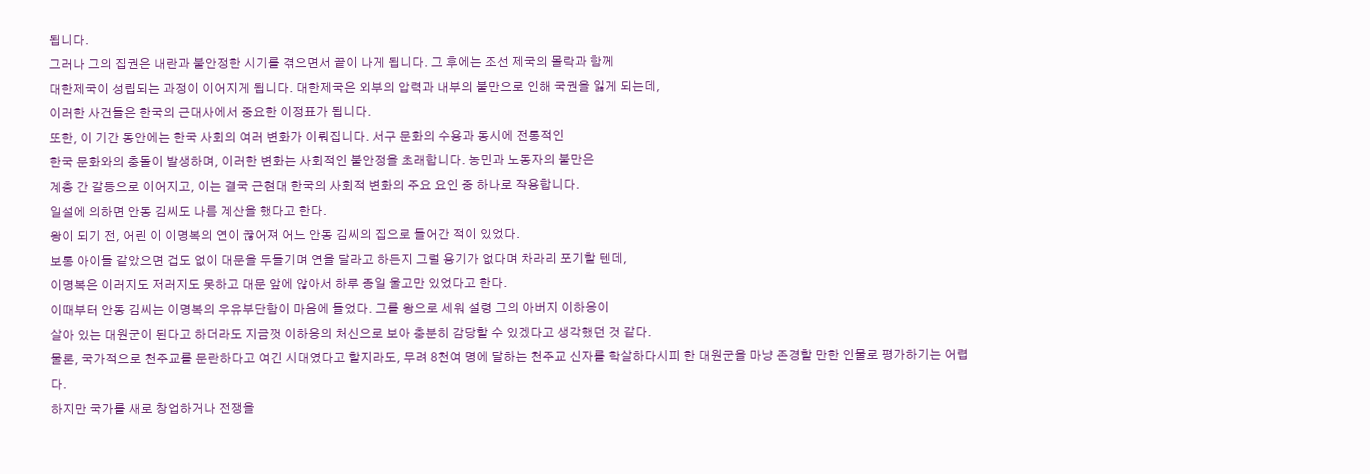됩니다.
그러나 그의 집권은 내란과 불안정한 시기를 겪으면서 끝이 나게 됩니다. 그 후에는 조선 제국의 몰락과 함께
대한제국이 성립되는 과정이 이어지게 됩니다. 대한제국은 외부의 압력과 내부의 불만으로 인해 국권을 잃게 되는데,
이러한 사건들은 한국의 근대사에서 중요한 이정표가 됩니다.
또한, 이 기간 동안에는 한국 사회의 여러 변화가 이뤄집니다. 서구 문화의 수용과 동시에 전통적인
한국 문화와의 충돌이 발생하며, 이러한 변화는 사회적인 불안정을 초래합니다. 농민과 노동자의 불만은
계층 간 갈등으로 이어지고, 이는 결국 근현대 한국의 사회적 변화의 주요 요인 중 하나로 작용합니다.
일설에 의하면 안동 김씨도 나름 계산을 했다고 한다.
왕이 되기 전, 어린 이 이명복의 연이 끊어져 어느 안동 김씨의 집으로 들어간 적이 있었다.
보통 아이들 같았으면 겁도 없이 대문을 두들기며 연을 달라고 하든지 그럴 용기가 없다며 차라리 포기할 텐데,
이명복은 이러지도 저러지도 못하고 대문 앞에 않아서 하루 종일 울고만 있었다고 한다.
이때부터 안동 김씨는 이명복의 우유부단함이 마음에 들었다. 그를 왕으로 세워 설령 그의 아버지 이하응이
살아 있는 대원군이 된다고 하더라도 지금껏 이하응의 처신으로 보아 충분히 감당할 수 있겠다고 생각했던 것 같다.
물론, 국가적으로 천주교를 문란하다고 여긴 시대였다고 할지라도, 무려 8천여 명에 달하는 천주교 신자를 학살하다시피 한 대원군을 마냥 존경할 만한 인물로 평가하기는 어렵다.
하지만 국가를 새로 창업하거나 전쟁을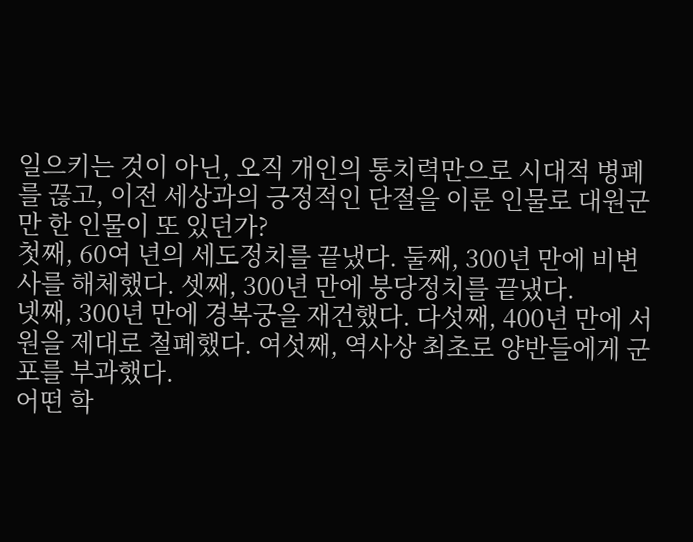일으키는 것이 아닌, 오직 개인의 통치력만으로 시대적 병폐를 끊고, 이전 세상과의 긍정적인 단절을 이룬 인물로 대원군만 한 인물이 또 있던가?
첫째, 60여 년의 세도정치를 끝냈다. 둘째, 300년 만에 비변사를 해체했다. 셋째, 300년 만에 붕당정치를 끝냈다.
넷째, 300년 만에 경복궁을 재건했다. 다섯째, 400년 만에 서원을 제대로 철폐했다. 여섯째, 역사상 최초로 양반들에게 군포를 부과했다.
어떤 학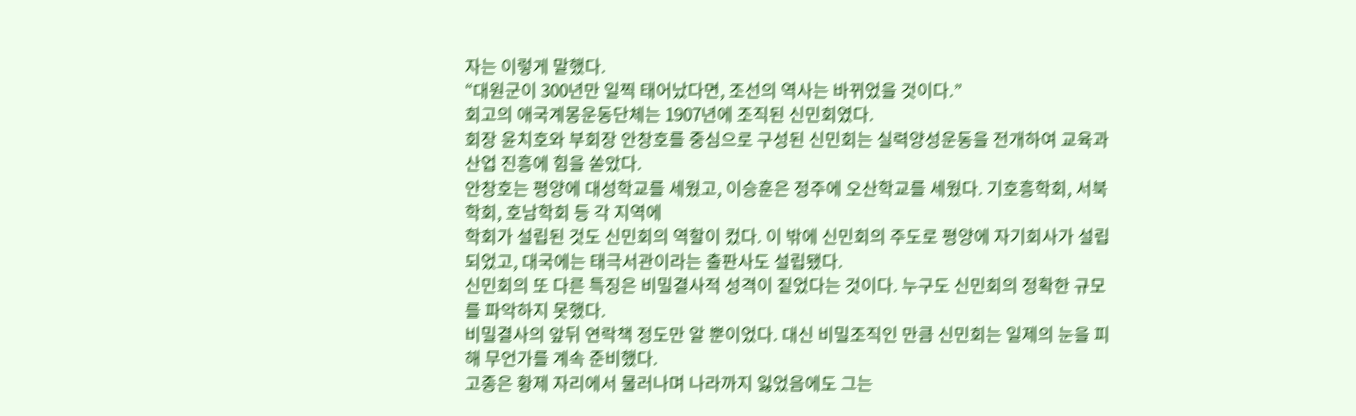자는 이렇게 말했다.
“대원군이 300년만 일찍 태어났다면, 조선의 역사는 바뀌었을 것이다.”
회고의 애국계몽운동단체는 1907년에 조직된 신민회였다.
회장 윤치호와 부회장 안창호를 중심으로 구성된 신민회는 실력양성운동을 전개하여 교육과 산업 진흥에 힘을 쏟았다.
안창호는 평양에 대성학교를 세웠고, 이승훈은 정주에 오산학교를 세웠다. 기호흥학회, 서북학회, 호남학회 등 각 지역에
학회가 설립된 것도 신민회의 역할이 컸다. 이 밖에 신민회의 주도로 평양에 자기회사가 설립되었고, 대국에는 태극서관이라는 출판사도 설립됐다.
신민회의 또 다른 특징은 비밀결사적 성격이 짙었다는 것이다. 누구도 신민회의 정확한 규모를 파악하지 못했다.
비밀결사의 앞뒤 연락책 정도만 알 뿐이었다. 대신 비밀조직인 만큼 신민회는 일제의 눈을 피해 무언가를 계속 준비했다.
고종은 황제 자리에서 물러나며 나라까지 잃었음에도 그는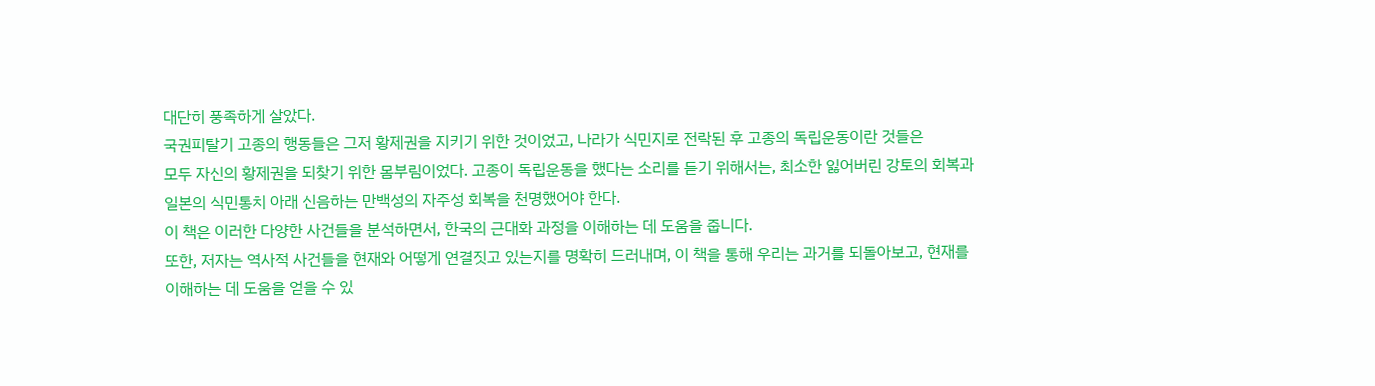대단히 풍족하게 살았다.
국권피탈기 고종의 행동들은 그저 황제권을 지키기 위한 것이었고, 나라가 식민지로 전락된 후 고종의 독립운동이란 것들은
모두 자신의 황제권을 되찾기 위한 몸부림이었다. 고종이 독립운동을 했다는 소리를 듣기 위해서는, 최소한 잃어버린 강토의 회복과
일본의 식민통치 아래 신음하는 만백성의 자주성 회복을 천명했어야 한다.
이 책은 이러한 다양한 사건들을 분석하면서, 한국의 근대화 과정을 이해하는 데 도움을 줍니다.
또한, 저자는 역사적 사건들을 현재와 어떻게 연결짓고 있는지를 명확히 드러내며, 이 책을 통해 우리는 과거를 되돌아보고, 현재를 이해하는 데 도움을 얻을 수 있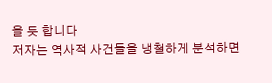을 듯 합니다
저자는 역사적 사건들을 냉철하게 분석하면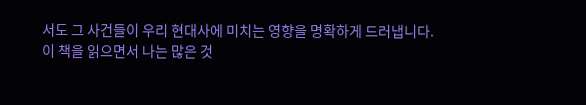서도 그 사건들이 우리 현대사에 미치는 영향을 명확하게 드러냅니다.
이 책을 읽으면서 나는 많은 것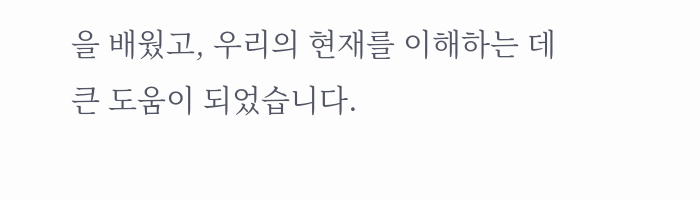을 배웠고, 우리의 현재를 이해하는 데 큰 도움이 되었습니다.